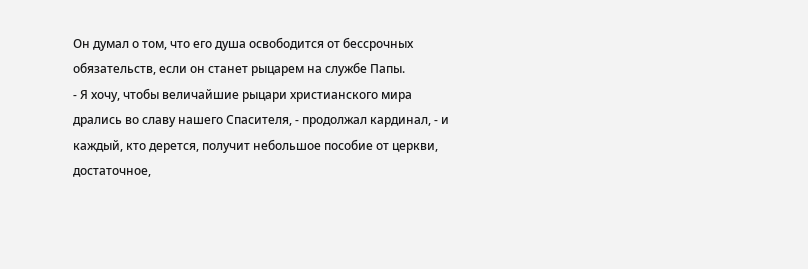Он думал о том, что его душа освободится от бессрочных обязательств, если он станет рыцарем на службе Папы.
- Я хочу, чтобы величайшие рыцари христианского мира дрались во славу нашего Спасителя, - продолжал кардинал, - и каждый, кто дерется, получит небольшое пособие от церкви, достаточное,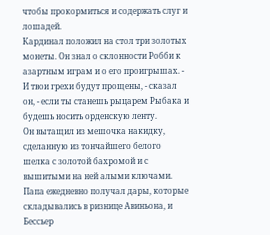чтобы прокормиться и содержать слуг и лошадей.
Кардинал положил на стол три золотых монеты. Он знал о склонности Робби к азартным играм и о его проигрышах. - И твои грехи будут прощены, - сказал он, - если ты станешь рыцарем Рыбака и будешь носить орденскую ленту.
Он вытащил из мешочка накидку, сделанную из тончайшего белого шелка с золотой бахромой и с вышитыми на ней алыми ключами.
Папа ежедневно получал дары, которые складывались в ризнице Авиньона, и Бессьер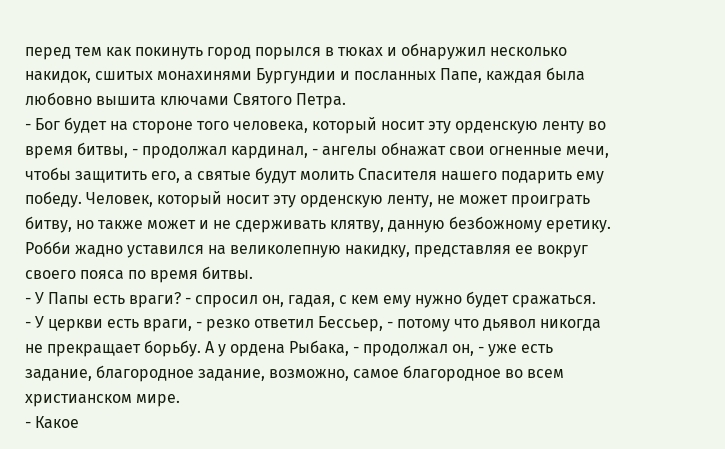перед тем как покинуть город порылся в тюках и обнаружил несколько накидок, сшитых монахинями Бургундии и посланных Папе, каждая была любовно вышита ключами Святого Петра.
- Бог будет на стороне того человека, который носит эту орденскую ленту во время битвы, - продолжал кардинал, - ангелы обнажат свои огненные мечи, чтобы защитить его, а святые будут молить Спасителя нашего подарить ему победу. Человек, который носит эту орденскую ленту, не может проиграть битву, но также может и не сдерживать клятву, данную безбожному еретику.
Робби жадно уставился на великолепную накидку, представляя ее вокруг своего пояса по время битвы.
- У Папы есть враги? - спросил он, гадая, с кем ему нужно будет сражаться.
- У церкви есть враги, - резко ответил Бессьер, - потому что дьявол никогда не прекращает борьбу. А у ордена Рыбака, - продолжал он, - уже есть задание, благородное задание, возможно, самое благородное во всем христианском мире.
- Какое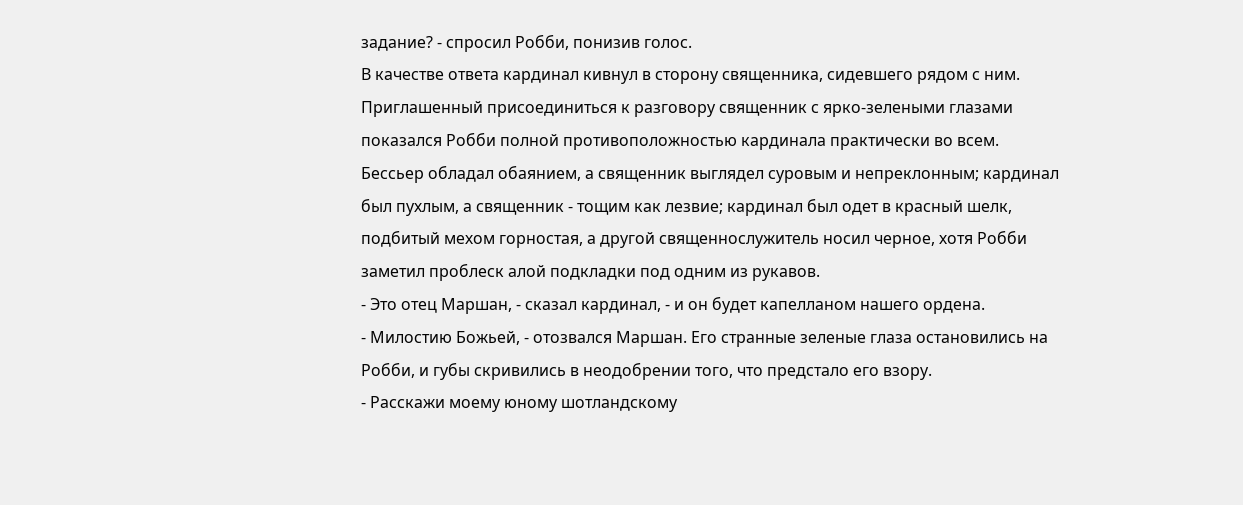задание? - спросил Робби, понизив голос.
В качестве ответа кардинал кивнул в сторону священника, сидевшего рядом с ним. Приглашенный присоединиться к разговору священник с ярко-зелеными глазами показался Робби полной противоположностью кардинала практически во всем.
Бессьер обладал обаянием, а священник выглядел суровым и непреклонным; кардинал был пухлым, а священник - тощим как лезвие; кардинал был одет в красный шелк, подбитый мехом горностая, а другой священнослужитель носил черное, хотя Робби заметил проблеск алой подкладки под одним из рукавов.
- Это отец Маршан, - сказал кардинал, - и он будет капелланом нашего ордена.
- Милостию Божьей, - отозвался Маршан. Его странные зеленые глаза остановились на Робби, и губы скривились в неодобрении того, что предстало его взору.
- Расскажи моему юному шотландскому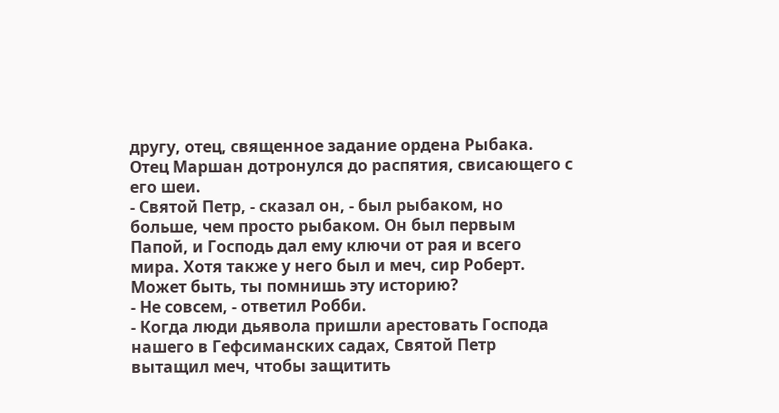другу, отец, священное задание ордена Рыбака.
Отец Маршан дотронулся до распятия, свисающего с его шеи.
- Святой Петр, - сказал он, - был рыбаком, но больше, чем просто рыбаком. Он был первым Папой, и Господь дал ему ключи от рая и всего мира. Хотя также у него был и меч, сир Роберт. Может быть, ты помнишь эту историю?
- Не совсем, - ответил Робби.
- Когда люди дьявола пришли арестовать Господа нашего в Гефсиманских садах, Святой Петр вытащил меч, чтобы защитить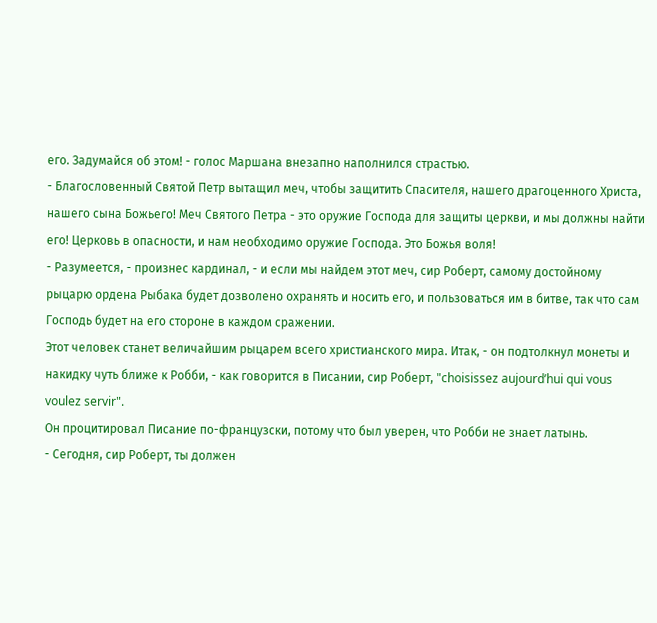его. Задумайся об этом! - голос Маршана внезапно наполнился страстью.
- Благословенный Святой Петр вытащил меч, чтобы защитить Спасителя, нашего драгоценного Христа, нашего сына Божьего! Меч Святого Петра - это оружие Господа для защиты церкви, и мы должны найти его! Церковь в опасности, и нам необходимо оружие Господа. Это Божья воля!
- Разумеется, - произнес кардинал, - и если мы найдем этот меч, сир Роберт, самому достойному рыцарю ордена Рыбака будет дозволено охранять и носить его, и пользоваться им в битве, так что сам Господь будет на его стороне в каждом сражении.
Этот человек станет величайшим рыцарем всего христианского мира. Итак, - он подтолкнул монеты и накидку чуть ближе к Робби, - как говорится в Писании, сир Роберт, "choisissez aujourd’hui qui vous voulez servir".
Он процитировал Писание по-французски, потому что был уверен, что Робби не знает латынь.
- Сегодня, сир Роберт, ты должен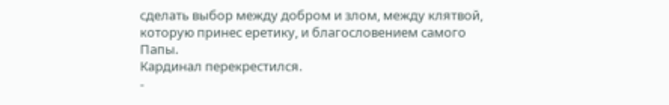сделать выбор между добром и злом, между клятвой, которую принес еретику, и благословением самого Папы.
Кардинал перекрестился.
-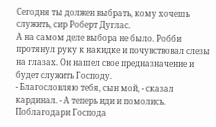Сегодня ты должен выбрать, кому хочешь служить, сир Роберт Дуглас.
А на самом деле выбора не было. Робби протянул руку к накидке и почувствовал слезы на глазах. Он нашел свое предназначение и будет служить Господу.
- Благословляю тебя, сын мой, - сказал кардинал. - А теперь иди и помолись. Поблагодари Господа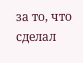за то, что сделал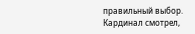правильный выбор.
Кардинал смотрел,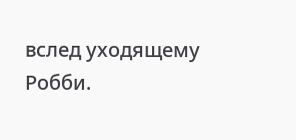вслед уходящему Робби.